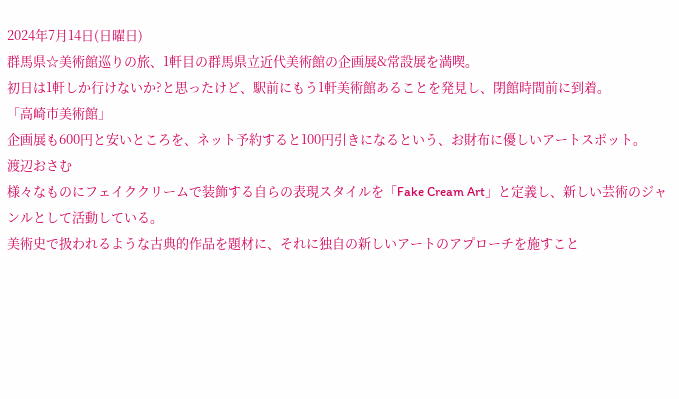2024年7月14日(日曜日)
群馬県☆美術館巡りの旅、1軒目の群馬県立近代美術館の企画展&常設展を満喫。
初日は1軒しか行けないか?と思ったけど、駅前にもう1軒美術館あることを発見し、閉館時間前に到着。
「高崎市美術館」
企画展も600円と安いところを、ネット予約すると100円引きになるという、お財布に優しいアートスポット。
渡辺おさむ
様々なものにフェイククリームで装飾する自らの表現スタイルを「Fake Cream Art」と定義し、新しい芸術のジャンルとして活動している。
美術史で扱われるような古典的作品を題材に、それに独自の新しいアートのアプローチを施すこと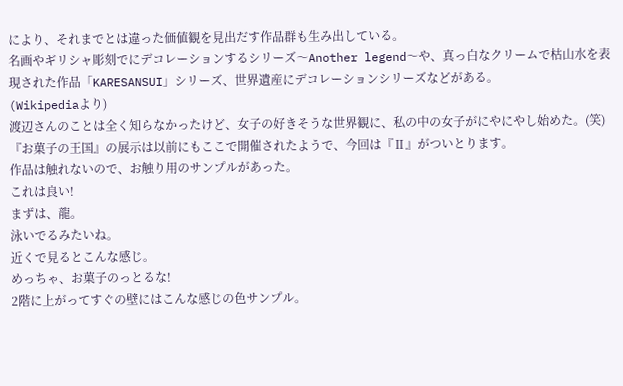により、それまでとは違った価値観を見出だす作品群も生み出している。
名画やギリシャ彫刻でにデコレーションするシリーズ〜Another legend〜や、真っ白なクリームで枯山水を表現された作品「KARESANSUI」シリーズ、世界遺産にデコレーションシリーズなどがある。
(Wikipediaより)
渡辺さんのことは全く知らなかったけど、女子の好きそうな世界観に、私の中の女子がにやにやし始めた。(笑)
『お菓子の王国』の展示は以前にもここで開催されたようで、今回は『Ⅱ』がついとります。
作品は触れないので、お触り用のサンプルがあった。
これは良い!
まずは、龍。
泳いでるみたいね。
近くで見るとこんな感じ。
めっちゃ、お菓子のっとるな!
2階に上がってすぐの壁にはこんな感じの色サンプル。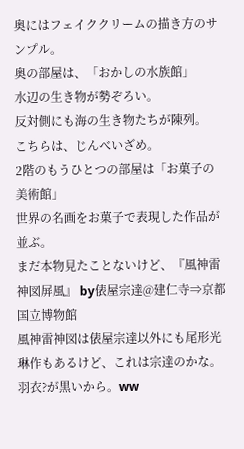奥にはフェイククリームの描き方のサンプル。
奥の部屋は、「おかしの水族館」
水辺の生き物が勢ぞろい。
反対側にも海の生き物たちが陳列。
こちらは、じんべいざめ。
2階のもうひとつの部屋は「お菓子の美術館」
世界の名画をお菓子で表現した作品が並ぶ。
まだ本物見たことないけど、『風神雷神図屏風』 by俵屋宗達@建仁寺⇒京都国立博物館
風神雷神図は俵屋宗達以外にも尾形光琳作もあるけど、これは宗達のかな。
羽衣?が黒いから。ww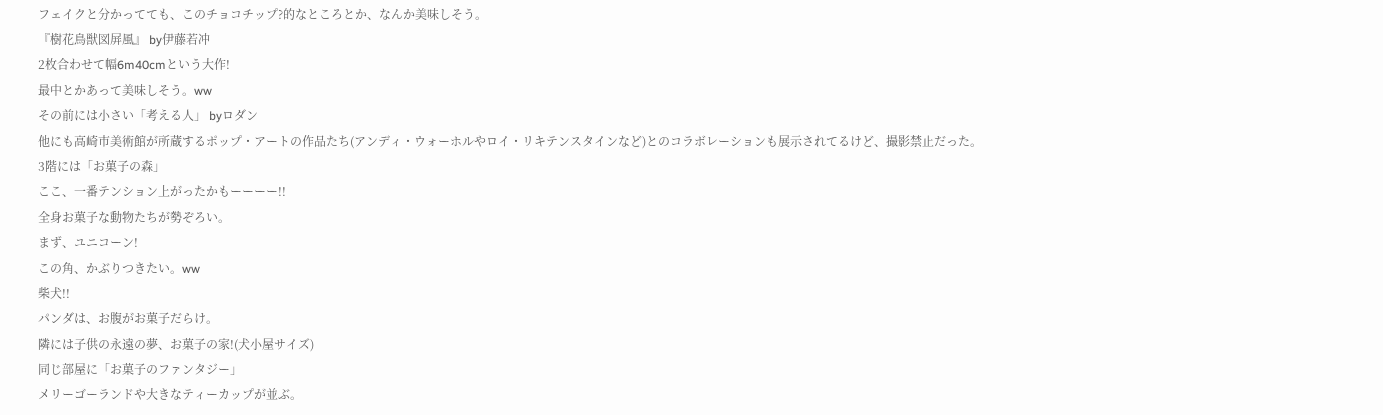フェイクと分かってても、このチョコチップ?的なところとか、なんか美味しそう。
『樹花鳥獣図屏風』 by伊藤若冲
2枚合わせて幅6m40cmという大作!
最中とかあって美味しそう。ww
その前には小さい「考える人」 byロダン
他にも高崎市美術館が所蔵するポップ・アートの作品たち(アンディ・ウォーホルやロイ・リキテンスタインなど)とのコラボレーションも展示されてるけど、撮影禁止だった。
3階には「お菓子の森」
ここ、一番テンション上がったかもーーーー!!
全身お菓子な動物たちが勢ぞろい。
まず、ユニコーン!
この角、かぶりつきたい。ww
柴犬!!
パンダは、お腹がお菓子だらけ。
隣には子供の永遠の夢、お菓子の家!(犬小屋サイズ)
同じ部屋に「お菓子のファンタジー」
メリーゴーランドや大きなティーカップが並ぶ。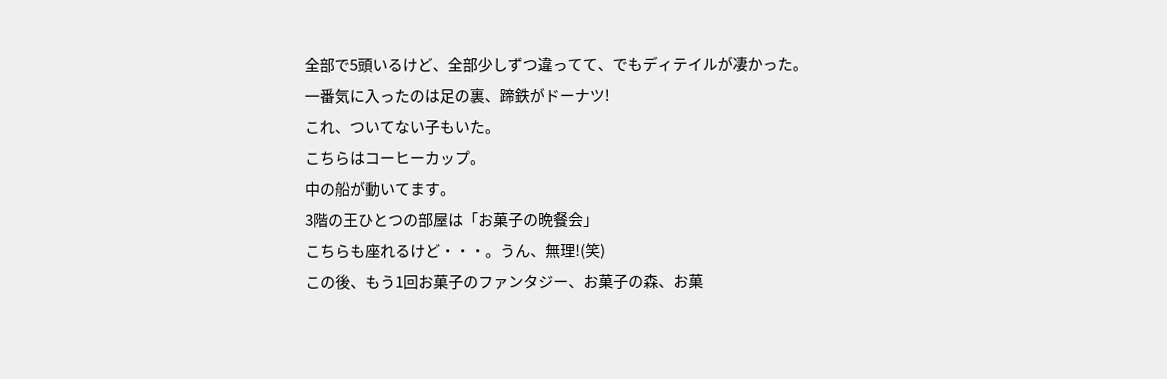全部で5頭いるけど、全部少しずつ違ってて、でもディテイルが凄かった。
一番気に入ったのは足の裏、蹄鉄がドーナツ!
これ、ついてない子もいた。
こちらはコーヒーカップ。
中の船が動いてます。
3階の王ひとつの部屋は「お菓子の晩餐会」
こちらも座れるけど・・・。うん、無理!(笑)
この後、もう1回お菓子のファンタジー、お菓子の森、お菓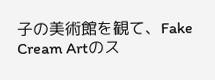子の美術館を観て、Fake Cream Artのス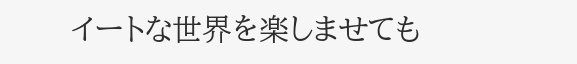イートな世界を楽しませても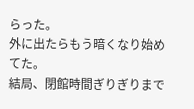らった。
外に出たらもう暗くなり始めてた。
結局、閉館時間ぎりぎりまで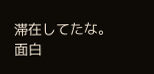滞在してたな。
面白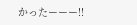かったーーー!!